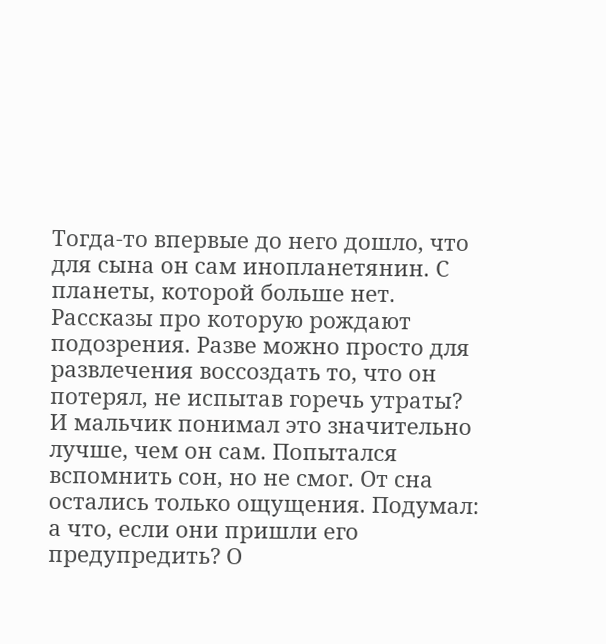Тогда-то впервые до него дошло, что для сына он сам инопланетянин. С планеты, которой больше нет. Рассказы про которую рождают подозрения. Разве можно просто для развлечения воссоздать то, что он потерял, не испытав горечь утраты? И мальчик понимал это значительно лучше, чем он сам. Попытался вспомнить сон, но не смог. От сна остались только ощущения. Подумал: а что, если они пришли его предупредить? О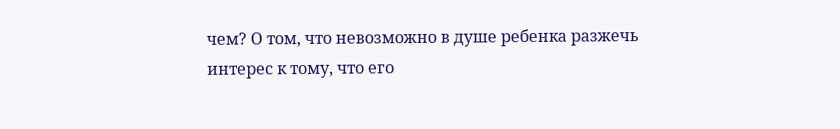чем? О том, что невозможно в душе ребенка разжечь интерес к тому, что его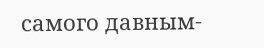самого давным-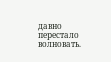давно перестало волновать.